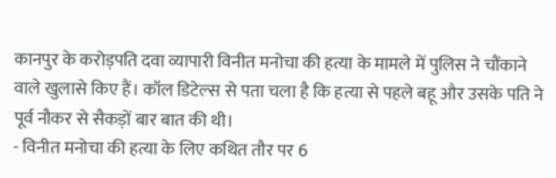कानपुर के करोड़पति दवा व्यापारी विनीत मनोचा की हत्या के मामले में पुलिस ने चौंकाने वाले खुलासे किए हैं। कॉल डिटेल्स से पता चला है कि हत्या से पहले बहू और उसके पति ने पूर्व नौकर से सैकड़ों बार बात की थी।
- विनीत मनोचा की हत्या के लिए कथित तौर पर 6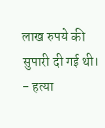लाख रुपये की सुपारी दी गई थी।
- हत्या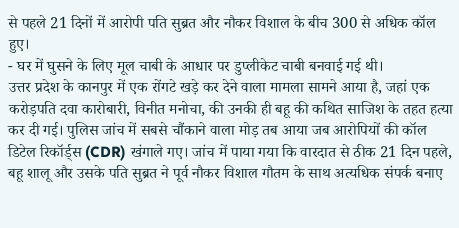से पहले 21 दिनों में आरोपी पति सुब्रत और नौकर विशाल के बीच 300 से अधिक कॉल हुए।
- घर में घुसने के लिए मूल चाबी के आधार पर डुप्लीकेट चाबी बनवाई गई थी।
उत्तर प्रदेश के कानपुर में एक रोंगटे खड़े कर देने वाला मामला सामने आया है, जहां एक करोड़पति दवा कारोबारी, विनीत मनोचा, की उनकी ही बहू की कथित साजिश के तहत हत्या कर दी गई। पुलिस जांच में सबसे चौंकाने वाला मोड़ तब आया जब आरोपियों की कॉल डिटेल रिकॉर्ड्स (CDR) खंगाले गए। जांच में पाया गया कि वारदात से ठीक 21 दिन पहले, बहू शालू और उसके पति सुब्रत ने पूर्व नौकर विशाल गौतम के साथ अत्यधिक संपर्क बनाए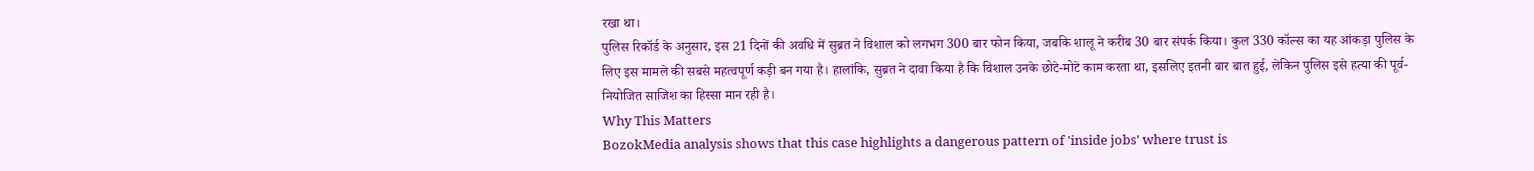रखा था।
पुलिस रिकॉर्ड के अनुसार, इस 21 दिनों की अवधि में सुब्रत ने विशाल को लगभग 300 बार फोन किया, जबकि शालू ने करीब 30 बार संपर्क किया। कुल 330 कॉल्स का यह आंकड़ा पुलिस के लिए इस मामले की सबसे महत्वपूर्ण कड़ी बन गया है। हालांकि, सुब्रत ने दावा किया है कि विशाल उनके छोटे-मोटे काम करता था, इसलिए इतनी बार बात हुई, लेकिन पुलिस इसे हत्या की पूर्व-नियोजित साजिश का हिस्सा मान रही है।
Why This Matters
BozokMedia analysis shows that this case highlights a dangerous pattern of 'inside jobs' where trust is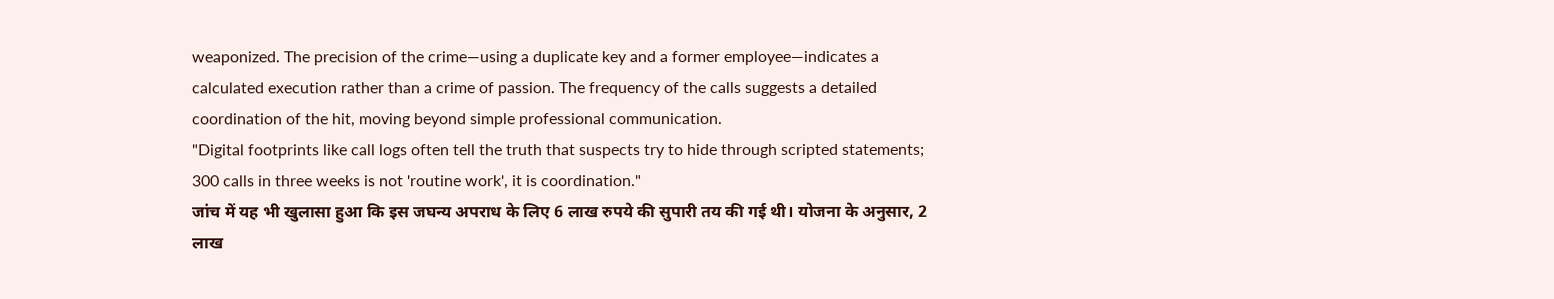weaponized. The precision of the crime—using a duplicate key and a former employee—indicates a calculated execution rather than a crime of passion. The frequency of the calls suggests a detailed coordination of the hit, moving beyond simple professional communication.
"Digital footprints like call logs often tell the truth that suspects try to hide through scripted statements; 300 calls in three weeks is not 'routine work', it is coordination."
जांच में यह भी खुलासा हुआ कि इस जघन्य अपराध के लिए 6 लाख रुपये की सुपारी तय की गई थी। योजना के अनुसार, 2 लाख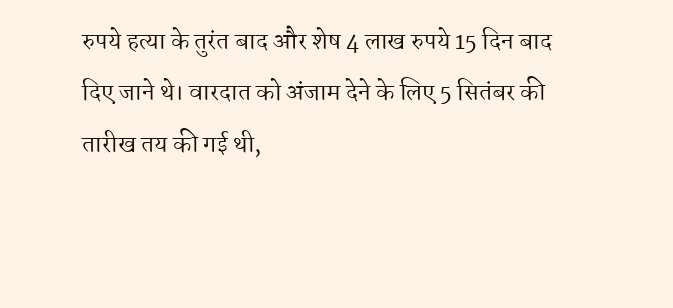रुपये हत्या के तुरंत बाद और शेष 4 लाख रुपये 15 दिन बाद दिए जाने थे। वारदात को अंजाम देने के लिए 5 सितंबर की तारीख तय की गई थी,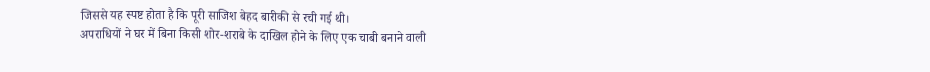जिससे यह स्पष्ट होता है कि पूरी साजिश बेहद बारीकी से रची गई थी।
अपराधियों ने घर में बिना किसी शोर-शराबे के दाखिल होने के लिए एक चाबी बनाने वाली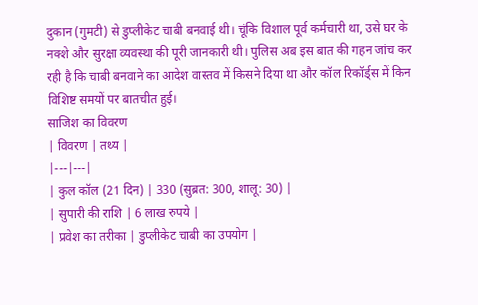दुकान (गुमटी) से डुप्लीकेट चाबी बनवाई थी। चूंकि विशाल पूर्व कर्मचारी था, उसे घर के नक्शे और सुरक्षा व्यवस्था की पूरी जानकारी थी। पुलिस अब इस बात की गहन जांच कर रही है कि चाबी बनवाने का आदेश वास्तव में किसने दिया था और कॉल रिकॉर्ड्स में किन विशिष्ट समयों पर बातचीत हुई।
साजिश का विवरण
| विवरण | तथ्य |
|---|---|
| कुल कॉल (21 दिन) | 330 (सुब्रत: 300, शालू: 30) |
| सुपारी की राशि | 6 लाख रुपये |
| प्रवेश का तरीका | डुप्लीकेट चाबी का उपयोग |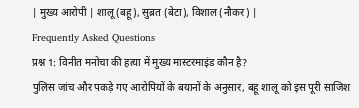| मुख्य आरोपी | शालू (बहू), सुब्रत (बेटा), विशाल (नौकर) |
Frequently Asked Questions
प्रश्न 1: विनीत मनोचा की हत्या में मुख्य मास्टरमाइंड कौन है?
पुलिस जांच और पकड़े गए आरोपियों के बयानों के अनुसार, बहू शालू को इस पूरी साजिश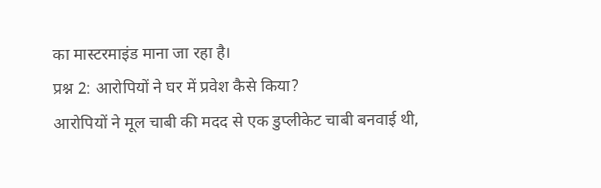का मास्टरमाइंड माना जा रहा है।
प्रश्न 2: आरोपियों ने घर में प्रवेश कैसे किया?
आरोपियों ने मूल चाबी की मदद से एक डुप्लीकेट चाबी बनवाई थी,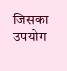जिसका उपयोग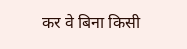कर वे बिना किसी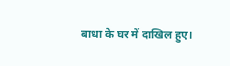बाधा के घर में दाखिल हुए।